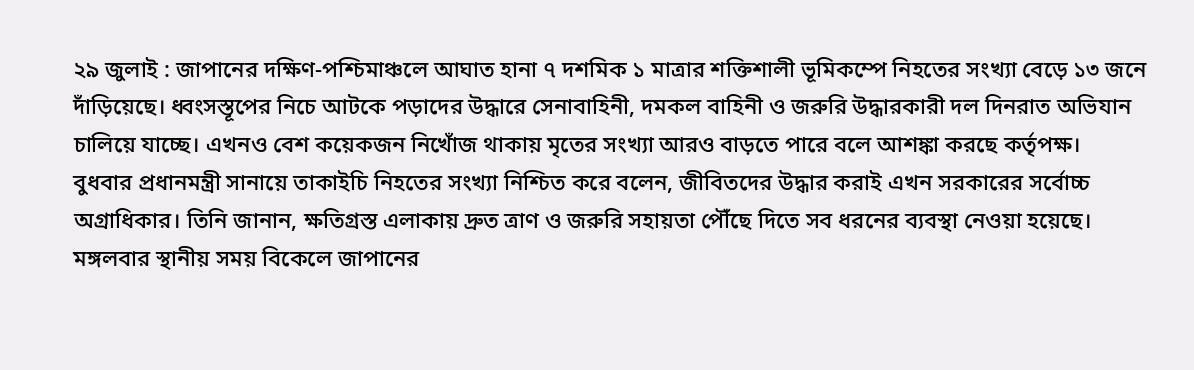২৯ জুলাই : জাপানের দক্ষিণ-পশ্চিমাঞ্চলে আঘাত হানা ৭ দশমিক ১ মাত্রার শক্তিশালী ভূমিকম্পে নিহতের সংখ্যা বেড়ে ১৩ জনে দাঁড়িয়েছে। ধ্বংসস্তূপের নিচে আটকে পড়াদের উদ্ধারে সেনাবাহিনী, দমকল বাহিনী ও জরুরি উদ্ধারকারী দল দিনরাত অভিযান চালিয়ে যাচ্ছে। এখনও বেশ কয়েকজন নিখোঁজ থাকায় মৃতের সংখ্যা আরও বাড়তে পারে বলে আশঙ্কা করছে কর্তৃপক্ষ।
বুধবার প্রধানমন্ত্রী সানায়ে তাকাইচি নিহতের সংখ্যা নিশ্চিত করে বলেন, জীবিতদের উদ্ধার করাই এখন সরকারের সর্বোচ্চ অগ্রাধিকার। তিনি জানান, ক্ষতিগ্রস্ত এলাকায় দ্রুত ত্রাণ ও জরুরি সহায়তা পৌঁছে দিতে সব ধরনের ব্যবস্থা নেওয়া হয়েছে।
মঙ্গলবার স্থানীয় সময় বিকেলে জাপানের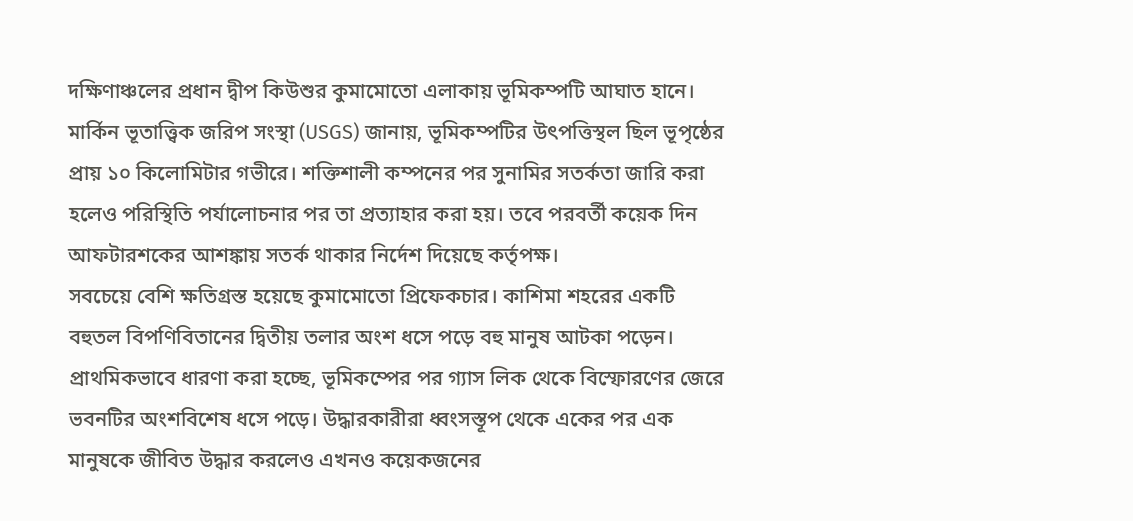দক্ষিণাঞ্চলের প্রধান দ্বীপ কিউশুর কুমামোতো এলাকায় ভূমিকম্পটি আঘাত হানে। মার্কিন ভূতাত্ত্বিক জরিপ সংস্থা (USGS) জানায়, ভূমিকম্পটির উৎপত্তিস্থল ছিল ভূপৃষ্ঠের প্রায় ১০ কিলোমিটার গভীরে। শক্তিশালী কম্পনের পর সুনামির সতর্কতা জারি করা হলেও পরিস্থিতি পর্যালোচনার পর তা প্রত্যাহার করা হয়। তবে পরবর্তী কয়েক দিন আফটারশকের আশঙ্কায় সতর্ক থাকার নির্দেশ দিয়েছে কর্তৃপক্ষ।
সবচেয়ে বেশি ক্ষতিগ্রস্ত হয়েছে কুমামোতো প্রিফেকচার। কাশিমা শহরের একটি বহুতল বিপণিবিতানের দ্বিতীয় তলার অংশ ধসে পড়ে বহু মানুষ আটকা পড়েন। প্রাথমিকভাবে ধারণা করা হচ্ছে, ভূমিকম্পের পর গ্যাস লিক থেকে বিস্ফোরণের জেরে ভবনটির অংশবিশেষ ধসে পড়ে। উদ্ধারকারীরা ধ্বংসস্তূপ থেকে একের পর এক মানুষকে জীবিত উদ্ধার করলেও এখনও কয়েকজনের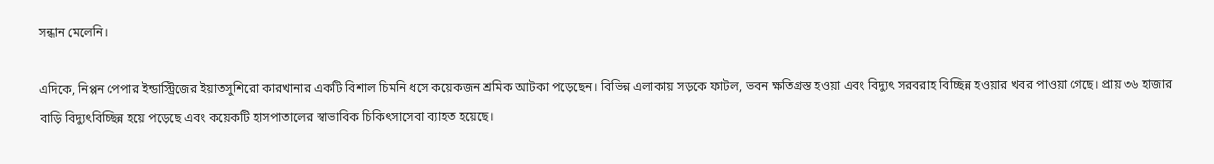সন্ধান মেলেনি।

এদিকে, নিপ্পন পেপার ইন্ডাস্ট্রিজের ইয়াতসুশিরো কারখানার একটি বিশাল চিমনি ধসে কয়েকজন শ্রমিক আটকা পড়েছেন। বিভিন্ন এলাকায় সড়কে ফাটল, ভবন ক্ষতিগ্রস্ত হওয়া এবং বিদ্যুৎ সরবরাহ বিচ্ছিন্ন হওয়ার খবর পাওয়া গেছে। প্রায় ৩৬ হাজার বাড়ি বিদ্যুৎবিচ্ছিন্ন হয়ে পড়েছে এবং কয়েকটি হাসপাতালের স্বাভাবিক চিকিৎসাসেবা ব্যাহত হয়েছে।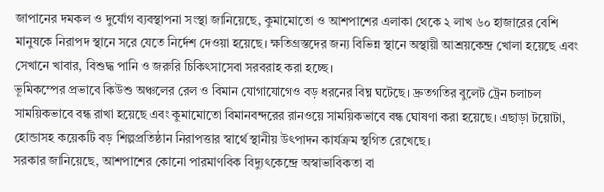জাপানের দমকল ও দুর্যোগ ব্যবস্থাপনা সংস্থা জানিয়েছে, কুমামোতো ও আশপাশের এলাকা থেকে ২ লাখ ৬০ হাজারের বেশি মানুষকে নিরাপদ স্থানে সরে যেতে নির্দেশ দেওয়া হয়েছে। ক্ষতিগ্রস্তদের জন্য বিভিন্ন স্থানে অস্থায়ী আশ্রয়কেন্দ্র খোলা হয়েছে এবং সেখানে খাবার, বিশুদ্ধ পানি ও জরুরি চিকিৎসাসেবা সরবরাহ করা হচ্ছে।
ভূমিকম্পের প্রভাবে কিউশু অঞ্চলের রেল ও বিমান যোগাযোগেও বড় ধরনের বিঘ্ন ঘটেছে। দ্রুতগতির বুলেট ট্রেন চলাচল সাময়িকভাবে বন্ধ রাখা হয়েছে এবং কুমামোতো বিমানবন্দরের রানওয়ে সাময়িকভাবে বন্ধ ঘোষণা করা হয়েছে। এছাড়া টয়োটা, হোন্ডাসহ কয়েকটি বড় শিল্পপ্রতিষ্ঠান নিরাপত্তার স্বার্থে স্থানীয় উৎপাদন কার্যক্রম স্থগিত রেখেছে।
সরকার জানিয়েছে, আশপাশের কোনো পারমাণবিক বিদ্যুৎকেন্দ্রে অস্বাভাবিকতা বা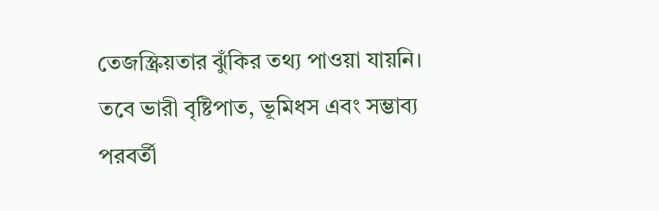তেজস্ক্রিয়তার ঝুঁকির তথ্য পাওয়া যায়নি। তবে ভারী বৃষ্টিপাত, ভূমিধস এবং সম্ভাব্য পরবর্তী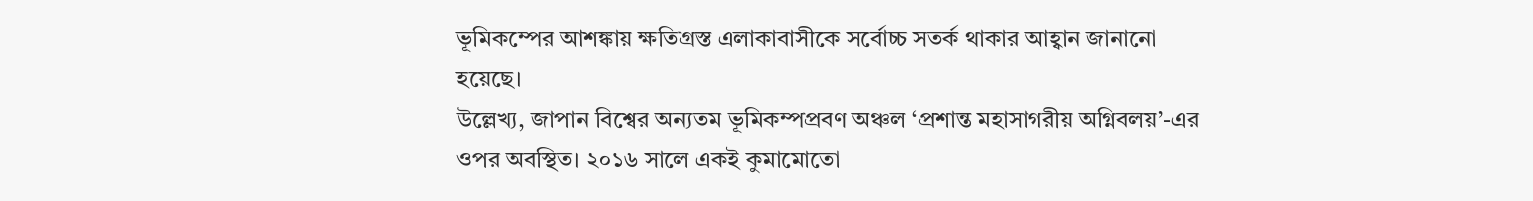ভূমিকম্পের আশঙ্কায় ক্ষতিগ্রস্ত এলাকাবাসীকে সর্বোচ্চ সতর্ক থাকার আহ্বান জানানো হয়েছে।
উল্লেখ্য, জাপান বিশ্বের অন্যতম ভূমিকম্পপ্রবণ অঞ্চল ‘প্রশান্ত মহাসাগরীয় অগ্নিবলয়’-এর ওপর অবস্থিত। ২০১৬ সালে একই কুমামোতো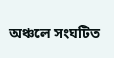অঞ্চলে সংঘটিত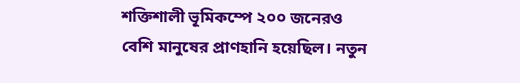শক্তিশালী ভূমিকম্পে ২০০ জনেরও বেশি মানুষের প্রাণহানি হয়েছিল। নতুন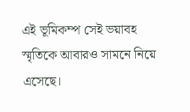এই ভূমিকম্প সেই ভয়াবহ স্মৃতিকে আবারও সামনে নিয়ে এসেছে।